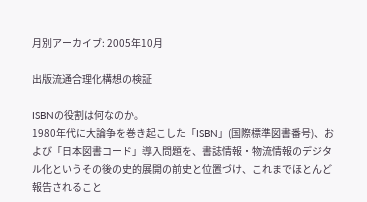月別アーカイブ: 2005年10月

出版流通合理化構想の検証

ISBNの役割は何なのか。
1980年代に大論争を巻き起こした「ISBN」(国際標準図書番号)、および「日本図書コード」導入問題を、書誌情報・物流情報のデジタル化というその後の史的展開の前史と位置づけ、これまでほとんど報告されること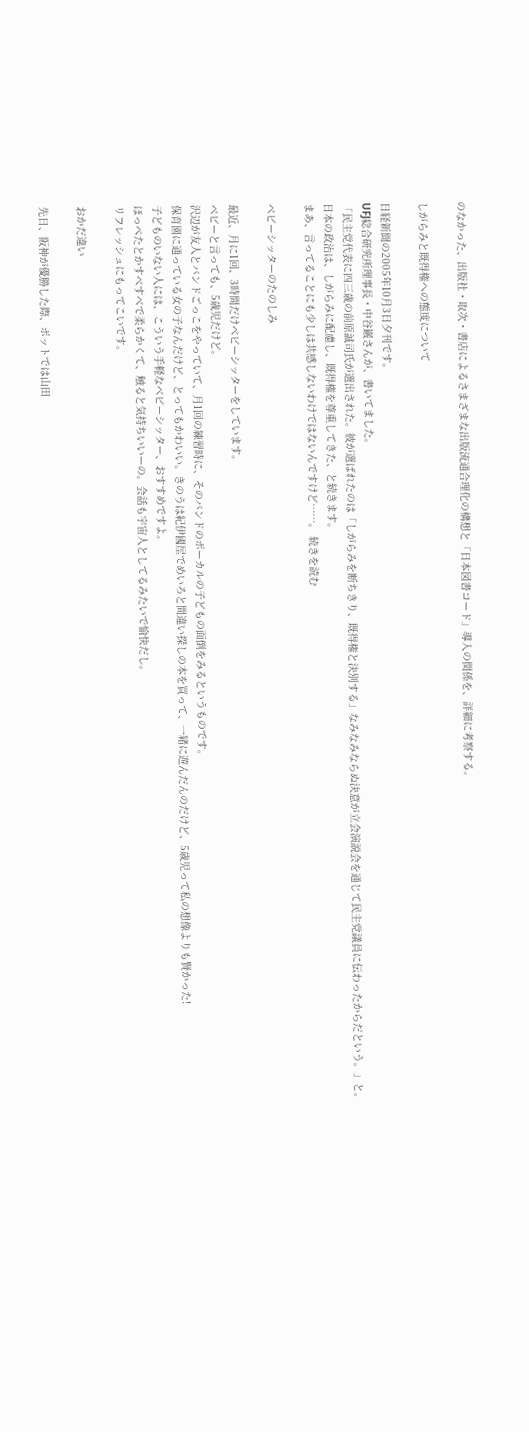のなかった、出版社・取次・書店によるさまざまな出版流通合理化の構想と「日本図書コード」導入の関係を、詳細に考察する。

しがらみと既得権への態度について

日経新聞の2005年10月3日夕刊です。
UFJ総合研究所理事長・中谷巌さんが、書いてました。
「民主党代表に四三歳の前原誠司氏が選出された。彼が選ばれたのは「しがらみを断ちきり、既得権と決別する」なみなみならぬ決意が立会演説会を通じて民主党議員に伝わったからだという。」と。
日本の政治は、しがらみに配慮し、既得権を尊重してきた、と続きます。
まあ、言ってることにも少しは共感しないわけではないんですけど……。 続きを読む

ベビーシッターのたのしみ

最近、月に1回、3時間だけベビーシッターをしています。
ベビーと言っても、5歳児だけど。
沢辺が友人とバンドごっこをやっていて、月1回の練習時に、そのバンドのボーカルの子どもの面倒をみるというものです。
保育園に通っている女の子なんだけど、とってもかわいい。きのうは紀伊國屋でめいろと間違い探しの本を買って、一緒に遊んだんのだけど、5歳児って私の想像よりも賢かった!
子どものいない人には、こういう手軽なベビーシッター、おすすめですよ。
ほっぺたとかすべすべで柔らかくて、触ると気持ちいいーの。会話も宇宙人としてるみたいで愉快だし。
リフレッシュにもってこいです。

おかだ違い

先日、阪神が優勝した際、ポットでは山田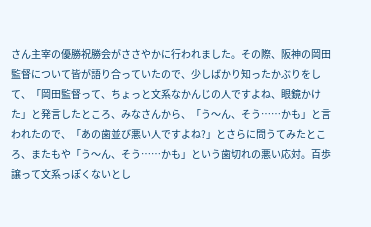さん主宰の優勝祝勝会がささやかに行われました。その際、阪神の岡田監督について皆が語り合っていたので、少しばかり知ったかぶりをして、「岡田監督って、ちょっと文系なかんじの人ですよね、眼鏡かけた」と発言したところ、みなさんから、「う〜ん、そう……かも」と言われたので、「あの歯並び悪い人ですよね?」とさらに問うてみたところ、またもや「う〜ん、そう……かも」という歯切れの悪い応対。百歩譲って文系っぽくないとし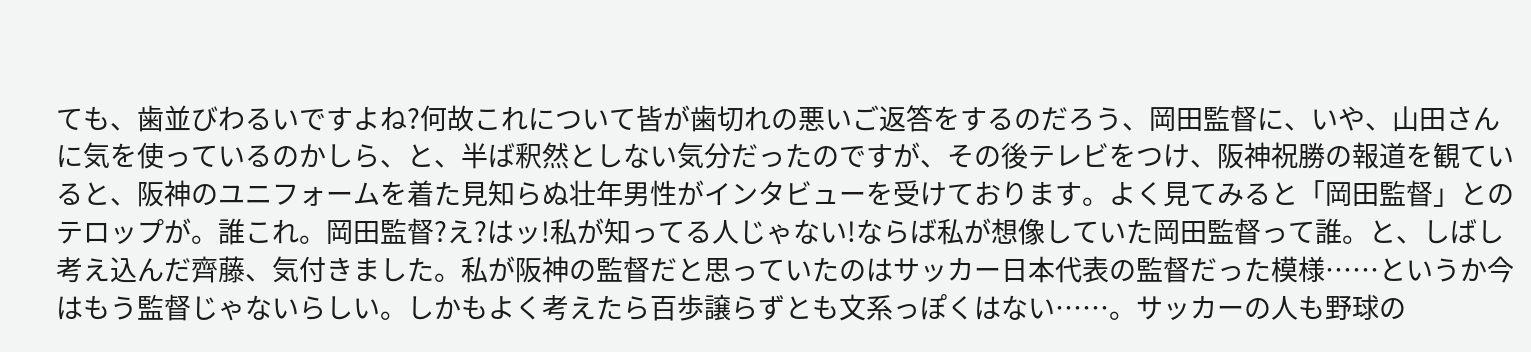ても、歯並びわるいですよね?何故これについて皆が歯切れの悪いご返答をするのだろう、岡田監督に、いや、山田さんに気を使っているのかしら、と、半ば釈然としない気分だったのですが、その後テレビをつけ、阪神祝勝の報道を観ていると、阪神のユニフォームを着た見知らぬ壮年男性がインタビューを受けております。よく見てみると「岡田監督」とのテロップが。誰これ。岡田監督?え?はッ!私が知ってる人じゃない!ならば私が想像していた岡田監督って誰。と、しばし考え込んだ齊藤、気付きました。私が阪神の監督だと思っていたのはサッカー日本代表の監督だった模様……というか今はもう監督じゃないらしい。しかもよく考えたら百歩譲らずとも文系っぽくはない……。サッカーの人も野球の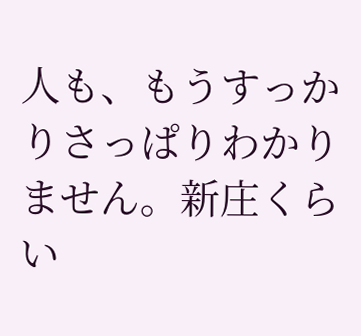人も、もうすっかりさっぱりわかりません。新庄くらい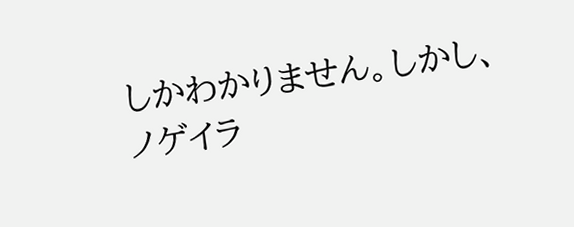しかわかりません。しかし、ノゲイラ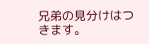兄弟の見分けはつきます。